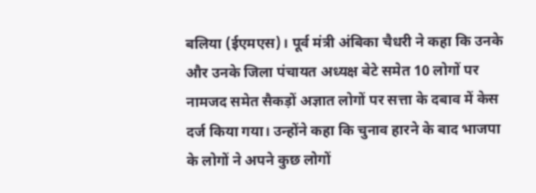बलिया (ईएमएस)। पूर्व मंत्री अंबिका चैधरी ने कहा कि उनके और उनके जिला पंचायत अध्यक्ष बेटे समेत 10 लोगों पर नामजद समेत सैकड़ों अज्ञात लोगों पर सत्ता के दबाव में केस दर्ज किया गया। उन्होंने कहा कि चुनाव हारने के बाद भाजपा के लोगों ने अपने कुछ लोगों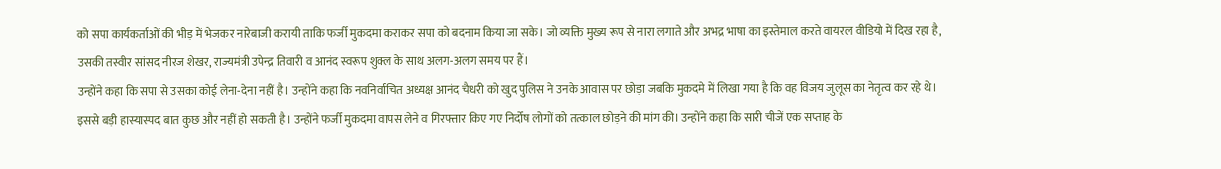को सपा कार्यकर्ताओं की भीड़ में भेजकर नारेबाजी करायी ताकि फर्जी मुकदमा कराकर सपा को बदनाम किया जा सके। जो व्यक्ति मुख्य रूप से नारा लगाते और अभद्र भाषा का इस्तेमाल करते वायरल वीडियो में दिख रहा है, उसकी तस्वीर सांसद नीरज शेखर, राज्यमंत्री उपेन्द्र तिवारी व आनंद स्वरूप शुक्ल के साथ अलग-अलग समय पर हैं।
उन्होंने कहा कि सपा से उसका कोई लेना-देना नहीं है। उन्होंने कहा कि नवनिर्वाचित अध्यक्ष आनंद चैधरी को खुद पुलिस ने उनके आवास पर छोड़ा जबकि मुकदमे में लिखा गया है कि वह विजय जुलूस का नेतृत्व कर रहे थे। इससे बड़ी हास्यास्पद बात कुछ और नहीं हो सकती है। उन्होंने फर्जी मुकदमा वापस लेने व गिरफ्तार किए गए निर्दोष लोगों को तत्काल छोड़ने की मांग की। उन्होंने कहा कि सारी चीजें एक सप्ताह के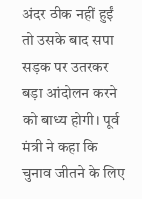अंदर ठीक नहीं हुईं तो उसके बाद सपा सड़क पर उतरकर बड़ा आंदोलन करने को बाध्य होगी। पूर्व मंत्री ने कहा कि चुनाव जीतने के लिए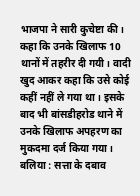भाजपा ने सारी कुचेष्टा की। कहा कि उनके खिलाफ 10 थानों में तहरीर दी गयी। वादी खुद आकर कहा कि उसे कोई कहीं नहीं ले गया था। इसके बाद भी बांसडीहरोड थाने में उनके खिलाफ अपहरण का मुकदमा दर्ज किया गया।
बलिया : सत्ता के दबाव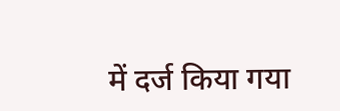में दर्ज किया गया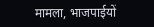मामला, भाजपाईयों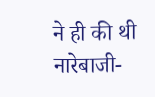ने ही की थी नारेबाजी-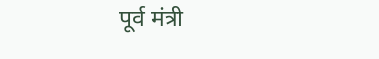पूर्व मंत्री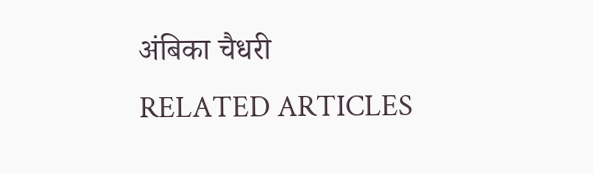अंबिका चैधरी
RELATED ARTICLES